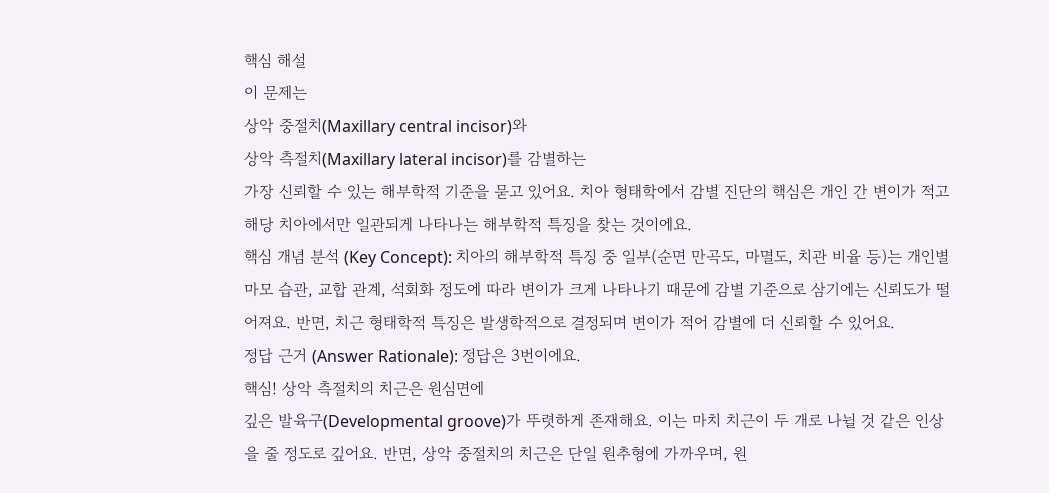핵심 해설
이 문제는
상악 중절치(Maxillary central incisor)와
상악 측절치(Maxillary lateral incisor)를 감별하는
가장 신뢰할 수 있는 해부학적 기준을 묻고 있어요. 치아 형태학에서 감별 진단의 핵심은 개인 간 변이가 적고 해당 치아에서만 일관되게 나타나는 해부학적 특징을 찾는 것이에요.
핵심 개념 분석 (Key Concept): 치아의 해부학적 특징 중 일부(순면 만곡도, 마멸도, 치관 비율 등)는 개인별 마모 습관, 교합 관계, 석회화 정도에 따라 변이가 크게 나타나기 때문에 감별 기준으로 삼기에는 신뢰도가 떨어져요. 반면, 치근 형태학적 특징은 발생학적으로 결정되며 변이가 적어 감별에 더 신뢰할 수 있어요.
정답 근거 (Answer Rationale): 정답은 3번이에요.
핵심! 상악 측절치의 치근은 원심면에
깊은 발육구(Developmental groove)가 뚜렷하게 존재해요. 이는 마치 치근이 두 개로 나뉠 것 같은 인상을 줄 정도로 깊어요. 반면, 상악 중절치의 치근은 단일 원추형에 가까우며, 원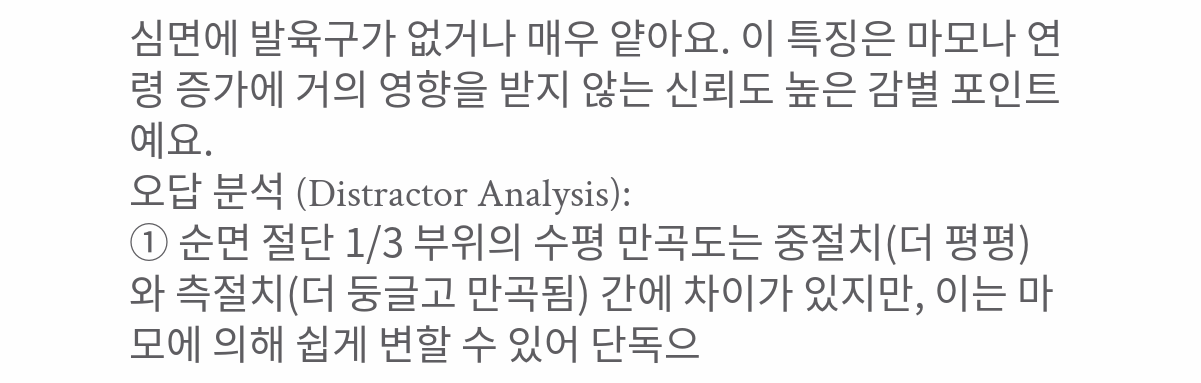심면에 발육구가 없거나 매우 얕아요. 이 특징은 마모나 연령 증가에 거의 영향을 받지 않는 신뢰도 높은 감별 포인트예요.
오답 분석 (Distractor Analysis):
① 순면 절단 1/3 부위의 수평 만곡도는 중절치(더 평평)와 측절치(더 둥글고 만곡됨) 간에 차이가 있지만, 이는 마모에 의해 쉽게 변할 수 있어 단독으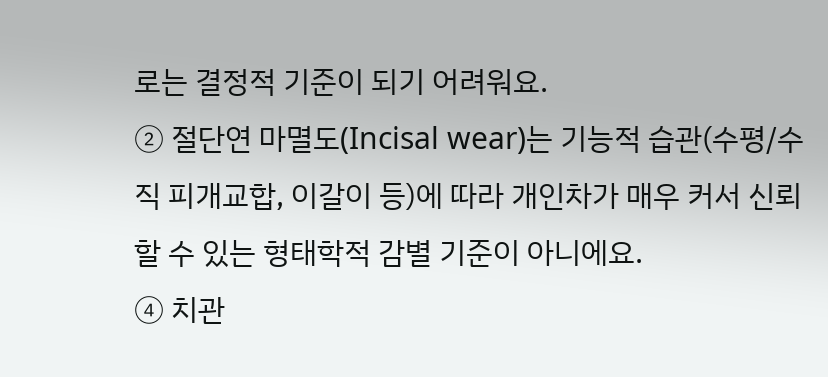로는 결정적 기준이 되기 어려워요.
② 절단연 마멸도(Incisal wear)는 기능적 습관(수평/수직 피개교합, 이갈이 등)에 따라 개인차가 매우 커서 신뢰할 수 있는 형태학적 감별 기준이 아니에요.
④ 치관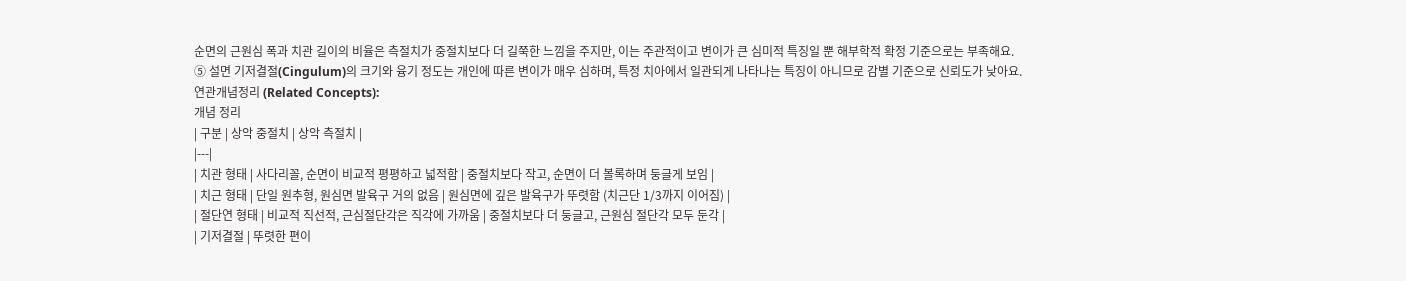순면의 근원심 폭과 치관 길이의 비율은 측절치가 중절치보다 더 길쭉한 느낌을 주지만, 이는 주관적이고 변이가 큰 심미적 특징일 뿐 해부학적 확정 기준으로는 부족해요.
⑤ 설면 기저결절(Cingulum)의 크기와 융기 정도는 개인에 따른 변이가 매우 심하며, 특정 치아에서 일관되게 나타나는 특징이 아니므로 감별 기준으로 신뢰도가 낮아요.
연관개념정리 (Related Concepts):
개념 정리
| 구분 | 상악 중절치 | 상악 측절치 |
|---|
| 치관 형태 | 사다리꼴, 순면이 비교적 평평하고 넓적함 | 중절치보다 작고, 순면이 더 볼록하며 둥글게 보임 |
| 치근 형태 | 단일 원추형, 원심면 발육구 거의 없음 | 원심면에 깊은 발육구가 뚜렷함 (치근단 1/3까지 이어짐) |
| 절단연 형태 | 비교적 직선적, 근심절단각은 직각에 가까움 | 중절치보다 더 둥글고, 근원심 절단각 모두 둔각 |
| 기저결절 | 뚜렷한 편이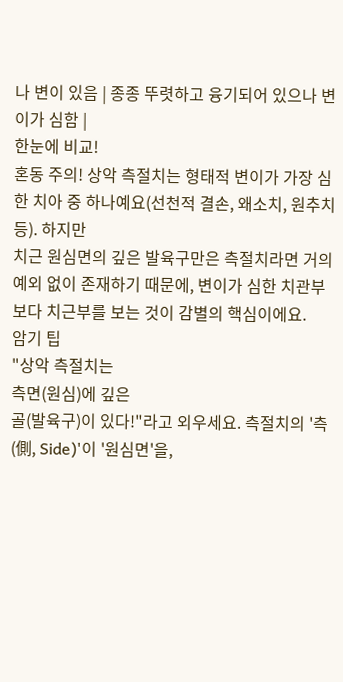나 변이 있음 | 종종 뚜렷하고 융기되어 있으나 변이가 심함 |
한눈에 비교!
혼동 주의! 상악 측절치는 형태적 변이가 가장 심한 치아 중 하나예요(선천적 결손, 왜소치, 원추치 등). 하지만
치근 원심면의 깊은 발육구만은 측절치라면 거의 예외 없이 존재하기 때문에, 변이가 심한 치관부보다 치근부를 보는 것이 감별의 핵심이에요.
암기 팁
"상악 측절치는
측면(원심)에 깊은
골(발육구)이 있다!"라고 외우세요. 측절치의 '측(側, Side)'이 '원심면'을,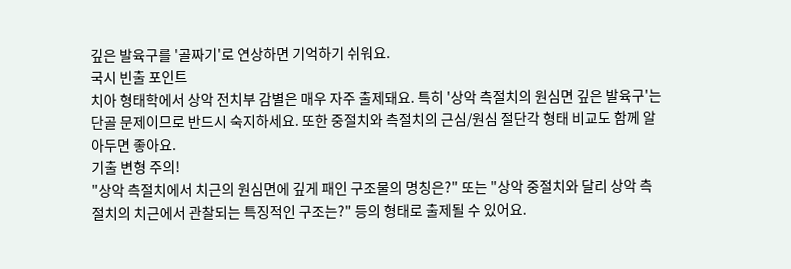깊은 발육구를 '골짜기'로 연상하면 기억하기 쉬워요.
국시 빈출 포인트
치아 형태학에서 상악 전치부 감별은 매우 자주 출제돼요. 특히 '상악 측절치의 원심면 깊은 발육구'는 단골 문제이므로 반드시 숙지하세요. 또한 중절치와 측절치의 근심/원심 절단각 형태 비교도 함께 알아두면 좋아요.
기출 변형 주의!
"상악 측절치에서 치근의 원심면에 깊게 패인 구조물의 명칭은?" 또는 "상악 중절치와 달리 상악 측절치의 치근에서 관찰되는 특징적인 구조는?" 등의 형태로 출제될 수 있어요.